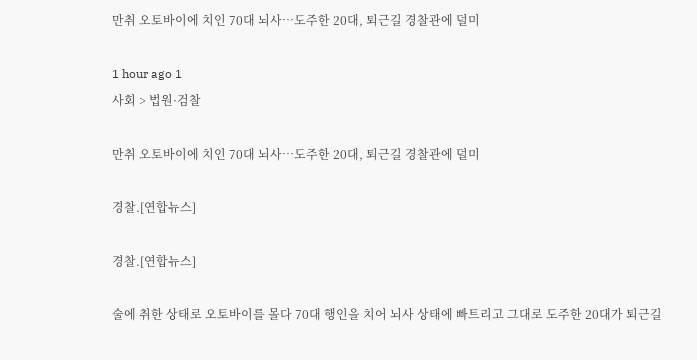만취 오토바이에 치인 70대 뇌사…도주한 20대, 퇴근길 경찰관에 덜미

1 hour ago 1
사회 > 법원·검찰

만취 오토바이에 치인 70대 뇌사…도주한 20대, 퇴근길 경찰관에 덜미

경찰.[연합뉴스]

경찰.[연합뉴스]

술에 취한 상태로 오토바이를 몰다 70대 행인을 치어 뇌사 상태에 빠트리고 그대로 도주한 20대가 퇴근길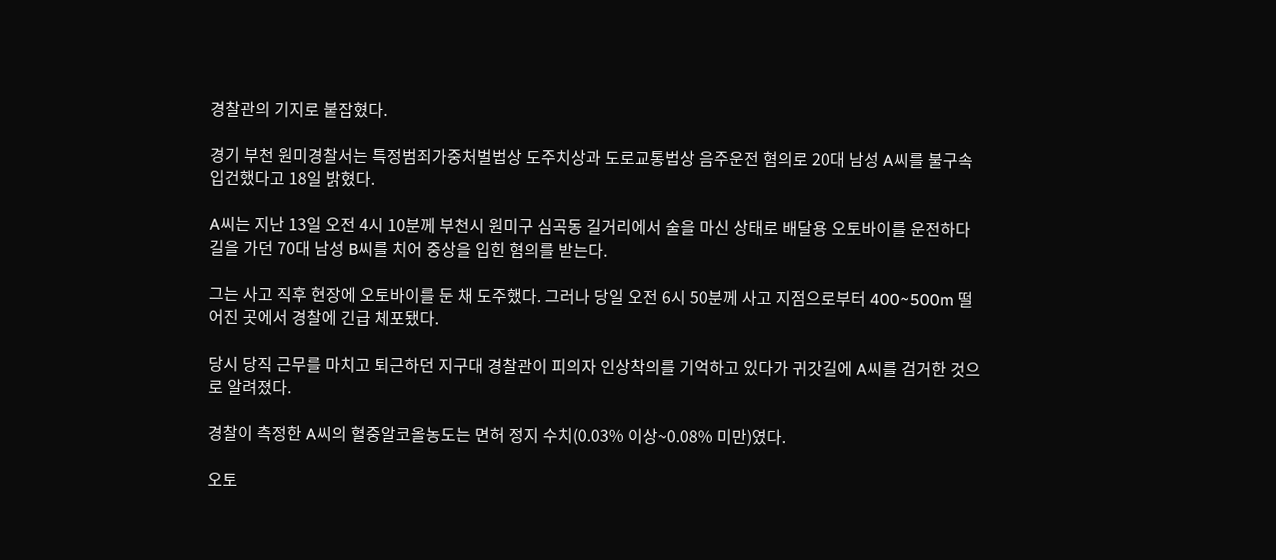경찰관의 기지로 붙잡혔다.

경기 부천 원미경찰서는 특정범죄가중처벌법상 도주치상과 도로교통법상 음주운전 혐의로 20대 남성 A씨를 불구속 입건했다고 18일 밝혔다.

A씨는 지난 13일 오전 4시 10분께 부천시 원미구 심곡동 길거리에서 술을 마신 상태로 배달용 오토바이를 운전하다 길을 가던 70대 남성 B씨를 치어 중상을 입힌 혐의를 받는다.

그는 사고 직후 현장에 오토바이를 둔 채 도주했다. 그러나 당일 오전 6시 50분께 사고 지점으로부터 400~500m 떨어진 곳에서 경찰에 긴급 체포됐다.

당시 당직 근무를 마치고 퇴근하던 지구대 경찰관이 피의자 인상착의를 기억하고 있다가 귀갓길에 A씨를 검거한 것으로 알려졌다.

경찰이 측정한 A씨의 혈중알코올농도는 면허 정지 수치(0.03% 이상~0.08% 미만)였다.

오토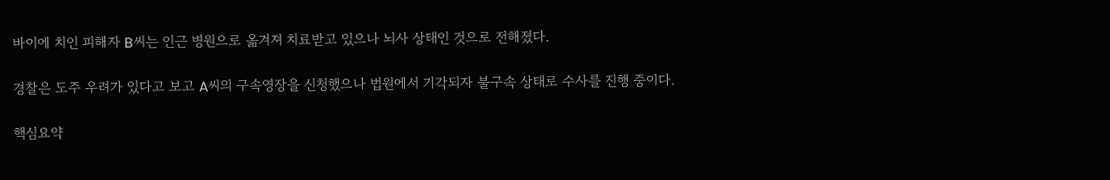바이에 치인 피해자 B씨는 인근 병원으로 옮겨져 치료받고 있으나 뇌사 상태인 것으로 전해졌다.

경찰은 도주 우려가 있다고 보고 A씨의 구속영장을 신청했으나 법원에서 기각되자 불구속 상태로 수사를 진행 중이다.

핵심요약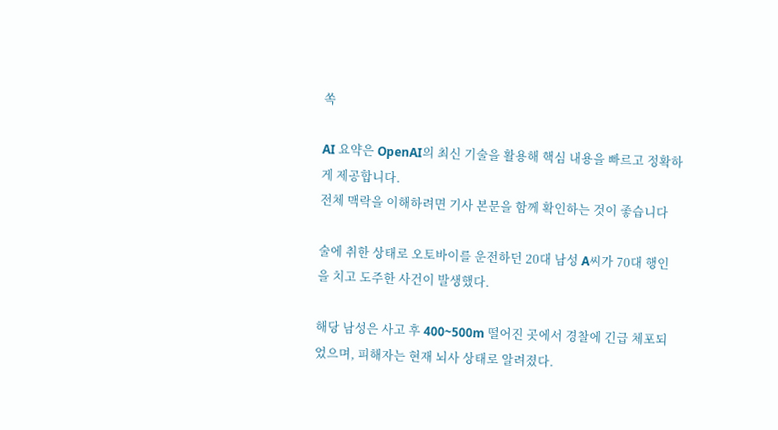쏙

AI 요약은 OpenAI의 최신 기술을 활용해 핵심 내용을 빠르고 정확하게 제공합니다.
전체 맥락을 이해하려면 기사 본문을 함께 확인하는 것이 좋습니다

술에 취한 상태로 오토바이를 운전하던 20대 남성 A씨가 70대 행인을 치고 도주한 사건이 발생했다.

해당 남성은 사고 후 400~500m 떨어진 곳에서 경찰에 긴급 체포되었으며, 피해자는 현재 뇌사 상태로 알려졌다.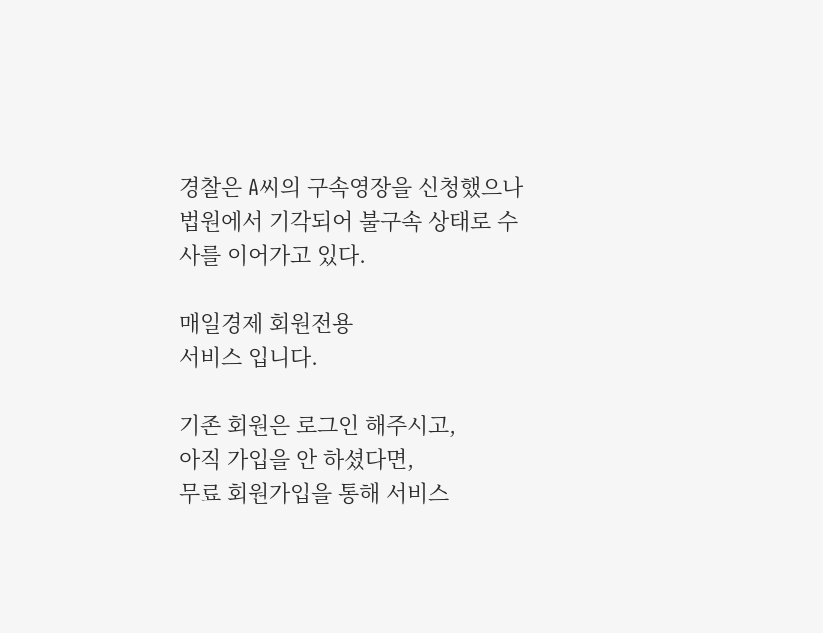경찰은 A씨의 구속영장을 신청했으나 법원에서 기각되어 불구속 상태로 수사를 이어가고 있다.

매일경제 회원전용
서비스 입니다.

기존 회원은 로그인 해주시고,
아직 가입을 안 하셨다면,
무료 회원가입을 통해 서비스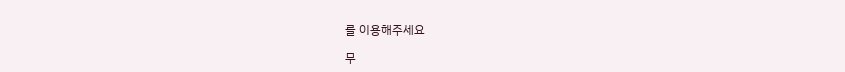를 이용해주세요

무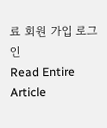료 회원 가입 로그인
Read Entire Article